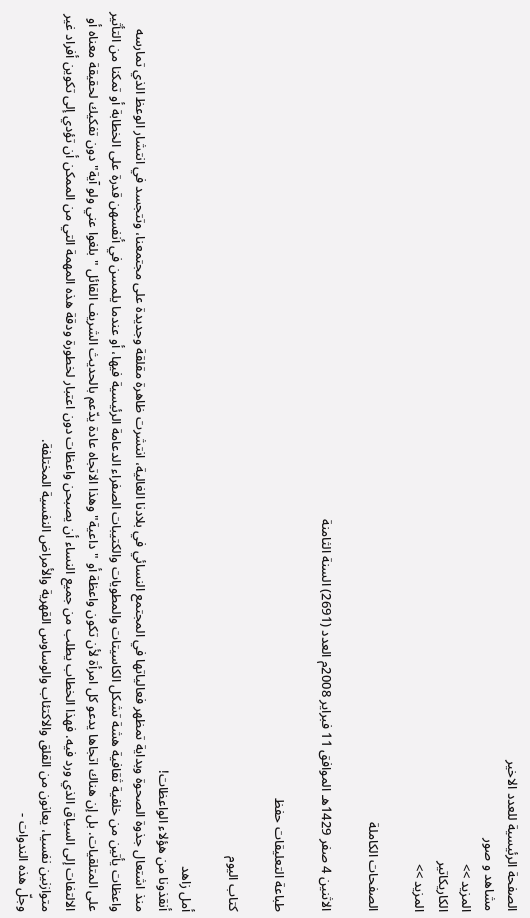الصفحة الرئيسية للعدد الاخير
مشاهد و صور
المزيد >>
الكاريكاتير
المزيد >>

الصفحات الكاملة

الاثنين 4 صفر 1429هـ الموافق 11 فبراير 2008م العدد (2691) السنة الثامنة

طباعة التعليقات حفظ

كتاب اليوم

أمل زاهد
أنقذونا من هؤلاء الواعظات!
منذ اشتعال جذوة الصحوة وبداية تمظهر فعالياتها في المجتمع النسائي في بلادنا الغالية، انتشرت ظاهرة مقلقة وجديدة على مجتمعنا، وتتجسد في انتشار الوعظ الذي تمارسه واعظات يأتين من خلفية ثقافية هشة تشكل الكاسيتات والمطويات والكتيبات الصفراء الدعامة الرئيسية فيها، أو عندما يلمسن في أنفسهن قدرة على الخطابة أو تمكنا من التأثير على المتلقيات. بل إن هناك اتجاها يدعو كل امرأة لأن تكون واعظة أو "داعية" وهذا الاتجاه عادة يدّعم بالحديث الشريف القائل "بلغوا عني ولو آية" دون تفكيك لحقيقة معناه أو الالتفات إلى السياق الذي ورد فيه. فهذا الخطاب يطلب من جميع النساء أن يصبحن واعظات دون اعتبار لخطورة ودقة هذه المهمة التي من الممكن أن تؤدي إلى تكوين أفراد غير متوازنين نفسيا، يعانون من القلق والاكتئاب والوساوس القهرية والأمراض النفسية المختلفة.
وجلّ هذه الندوات -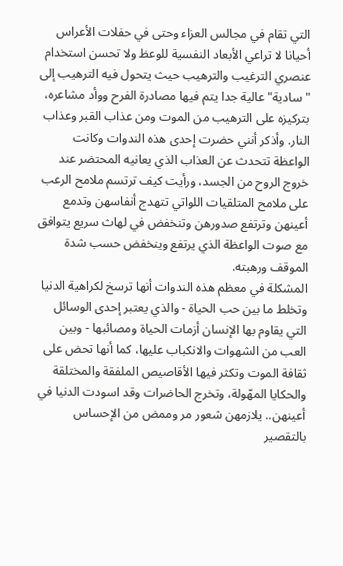التي تقام في مجالس العزاء وحتى في حفلات الأعراس أحيانا لا تراعي الأبعاد النفسية للوعظ ولا تحسن استخدام عنصري الترغيب والترهيب حيث يتحول فيه الترهيب إلى "سادية" عالية جدا يتم فيها مصادرة الفرح ووأد مشاعره، بتركيزه على الترهيب من الموت ومن عذاب القبر وعذاب النار. وأذكر أنني حضرت إحدى هذه الندوات وكانت الواعظة تتحدث عن العذاب الذي يعانيه المحتضر عند خروج الروح من الجسد، ورأيت كيف ترتسم ملامح الرعب على ملامح المتلقيات اللواتي تتهدج أنفاسهن وتدمع أعينهن وترتفع صدورهن وتنخفض في لهاث سريع يتوافق مع صوت الواعظة الذي يرتفع وينخفض حسب شدة الموقف ورهبته.
المشكلة في معظم هذه الندوات أنها ترسخ لكراهية الدنيا وتخلط ما بين حب الحياة - والذي يعتبر إحدى الوسائل التي يقاوم بها الإنسان أزمات الحياة ومصائبها - وبين العب من الشهوات والانكباب عليها، كما أنها تحض على ثقافة الموت وتكثر فيها الأقاصيص الملفقة والمختلقة والحكايا المهّولة، وتخرج الحاضرات وقد اسودت الدنيا في أعينهن.. يلازمهن شعور مر وممض من الإحساس بالتقصير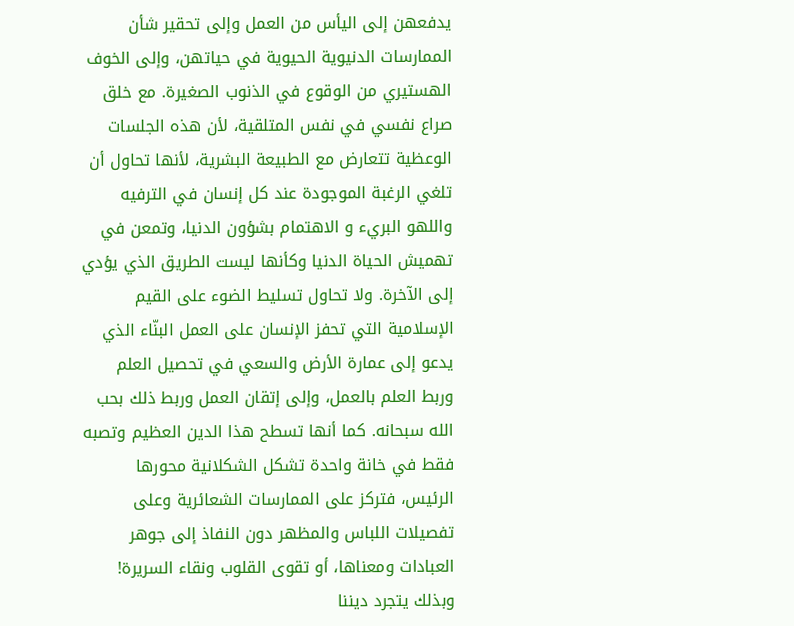يدفعهن إلى اليأس من العمل وإلى تحقير شأن الممارسات الدنيوية الحيوية في حياتهن، وإلى الخوف الهستيري من الوقوع في الذنوب الصغيرة. مع خلق صراع نفسي في نفس المتلقية، لأن هذه الجلسات الوعظية تتعارض مع الطبيعة البشرية، لأنها تحاول أن تلغي الرغبة الموجودة عند كل إنسان في الترفيه واللهو البريء و الاهتمام بشؤون الدنيا، وتمعن في تهميش الحياة الدنيا وكأنها ليست الطريق الذي يؤدي إلى الآخرة. ولا تحاول تسليط الضوء على القيم الإسلامية التي تحفز الإنسان على العمل البنّاء الذي يدعو إلى عمارة الأرض والسعي في تحصيل العلم وربط العلم بالعمل، وإلى إتقان العمل وربط ذلك بحب الله سبحانه. كما أنها تسطح هذا الدين العظيم وتصبه فقط في خانة واحدة تشكل الشكلانية محورها الرئيس، فتركز على الممارسات الشعائرية وعلى تفصيلات اللباس والمظهر دون النفاذ إلى جوهر العبادات ومعناها، أو تقوى القلوب ونقاء السريرة! وبذلك يتجرد ديننا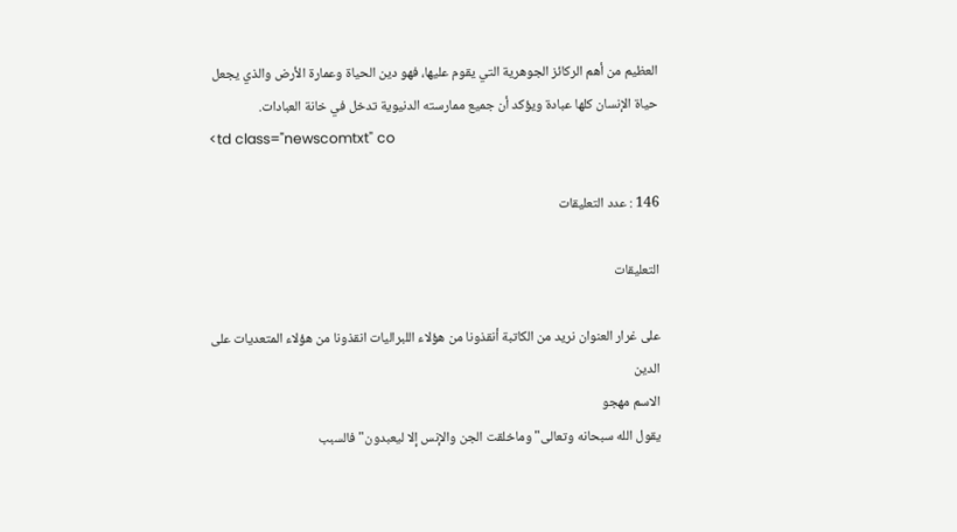العظيم من أهم الركائز الجوهرية التي يقوم عليها، فهو دين الحياة وعمارة الأرض والذي يجعل حياة الإنسان كلها عبادة ويؤكد أن جميع ممارسته الدنيوية تدخل في خانة العبادات.
<td class="newscomtxt" co

146 : عدد التعليقات

التعليقات

على غرار العنوان نريد من الكاتبة أنقذونا من هؤلاء اللبراليات انقذونا من هؤلاء المتعديات على الدين
الاسم مهجو
يقول الله سبحانه وتعالى"وماخلقت الجن والإنس إلا ليعبدون" فالسبب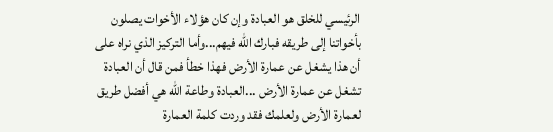الرئيسي للخلق هو العبادة وإن كان هؤلاء الأخوات يصلون بأخواتنا إلى طريقه فبارك الله فيهم...وأما التركيز الذي نراه على أن هذا يشغل عن عمارة الأرض فهذا خطأ فمن قال أن العبادة تشغل عن عمارة الأرض ...العبادة وطاعة الله هي أفضل طريق لعمارة الأرض ولعلمك فقد وردت كلمة العمارة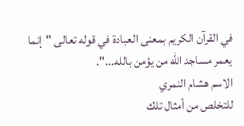في القرآن الكريم بمعنى العبادة في قوله تعالى "إنما يعمر مساجد الله من يؤمن بالله...".
الاسم هشام النمري
للتخلص من أمثال تلك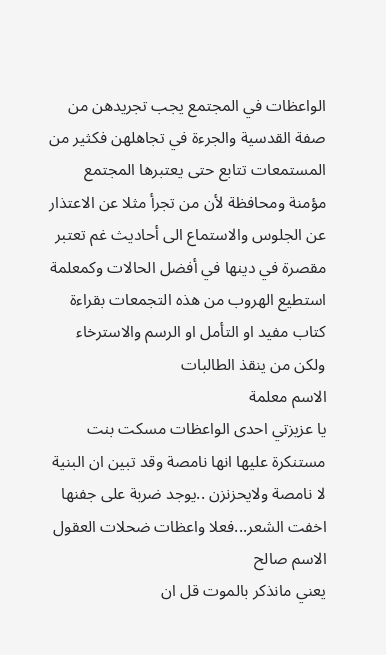الواعظات في المجتمع يجب تجريدهن من صفة القدسية والجرءة في تجاهلهن فكثير من المستمعات تتابع حتى يعتبرها المجتمع مؤمنة ومحافظة لأن من تجرأ مثلا عن الاعتذار عن الجلوس والاستماع الى أحاديث غم تعتبر مقصرة في دينها في أفضل الحالات وكمعلمة استطيع الهروب من هذه التجمعات بقراءة كتاب مفيد او التأمل او الرسم والاسترخاء ولكن من ينقذ الطالبات
الاسم معلمة
يا عزيزتي احدى الواعظات مسكت بنت مستنكرة عليها انها نامصة وقد تبين ان البنية لا نامصة ولايحزنزن ..يوجد ضربة على جفنها اخفت الشعر...فعلا واعظات ضحلات العقول
الاسم صالح
يعني مانذكر بالموت قل ان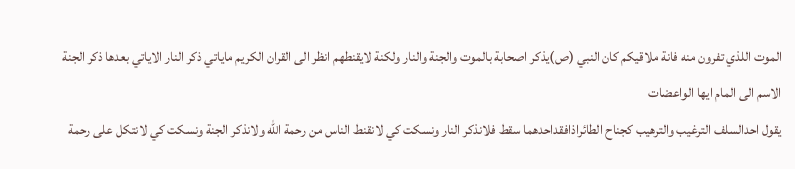الموت اللذي تفرون منه فانة ملاقيكم كان النبي (ص)يذكر اصحابة بالموت والجنة والنار ولكنة لايقنطهم انظر الى القران الكريم ماياتي ذكر النار الاياتي بعدها ذكر الجنة
الاسم الى المام ايها الواعضات
يقول احدالسلف الترغيب والترهيب كجناح الطائراذافقداحدهما سقط فلانذكر النار ونسكت كي لانقنط الناس من رحمة الله ولانذكر الجنة ونسكت كي لانتكل على رحمة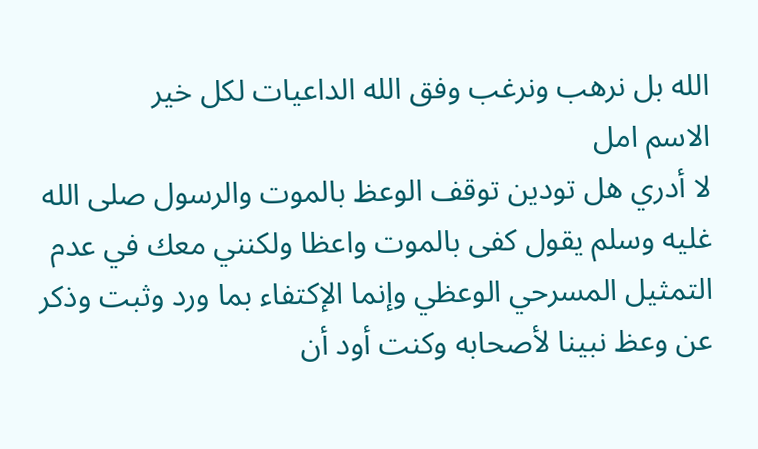الله بل نرهب ونرغب وفق الله الداعيات لكل خير
الاسم امل
لا أدري هل تودين توقف الوعظ بالموت والرسول صلى الله غليه وسلم يقول كفى بالموت واعظا ولكنني معك في عدم التمثيل المسرحي الوعظي وإنما الإكتفاء بما ورد وثبت وذكر عن وعظ نبينا لأصحابه وكنت أود أن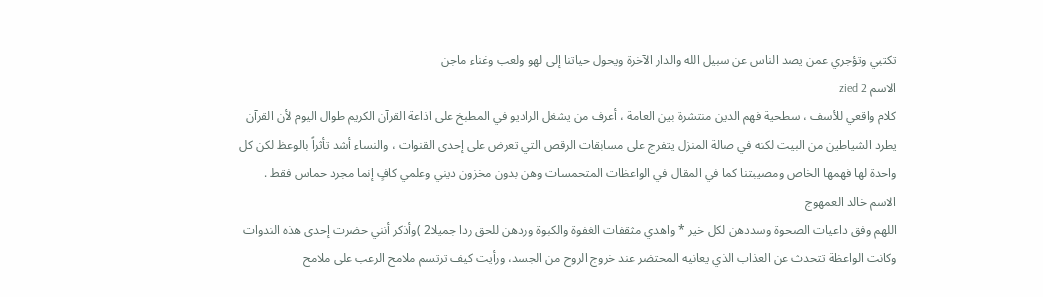تكتبي وتؤجري عمن يصد الناس عن سبيل الله والدار الآخرة ويحول حياتنا إلى لهو ولعب وغناء ماجن
الاسم zied 2
كلام واقعي للأسف ، سطحية فهم الدين منتشرة بين العامة ، أعرف من يشغل الراديو في المطبخ على اذاعة القرآن الكريم طوال اليوم لأن القرآن يطرد الشياطين من البيت لكنه في صالة المنزل يتفرج على مسابقات الرقص التي تعرض على إحدى القنوات ، والنساء أشد تأثراً بالوعظ لكن كل واحدة لها فهمها الخاص ومصيبتنا كما في المقال في الواعظات المتحمسات وهن بدون مخزون ديني وعلمي كافٍ إنما مجرد حماس فقط .
الاسم خالد العمهوج
اللهم وفق داعيات الصحوة وسددهن لكل خير * واهدي مثقفات الغفوة والكبوة وردهن للحق ردا جميلا2 )وأذكر أنني حضرت إحدى هذه الندوات وكانت الواعظة تتحدث عن العذاب الذي يعانيه المحتضر عند خروج الروح من الجسد، ورأيت كيف ترتسم ملامح الرعب على ملامح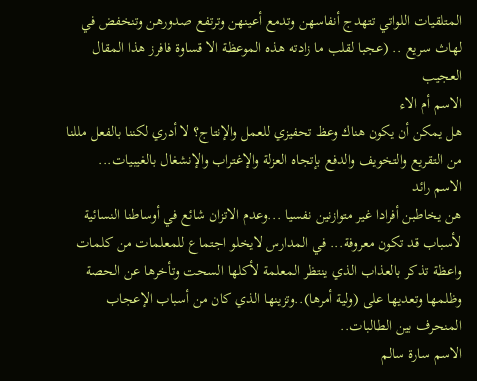المتلقيات اللواتي تتهدج أنفاسهن وتدمع أعينهن وترتفع صدورهن وتنخفض في لهاث سريع .. (عجبا لقلب ما زادته هذه الموعظة الا قساوة فافرز هذا المقال العجيب
الاسم أم الاء
هل يمكن أن يكون هناك وعظ تحفيزي للعمل والإنتاج؟ لا أدري لكننا بالفعل مللنا من التقريع والتخويف والدفع بإتجاه العزلة والإغتراب والإنشغال بالغيبيات...
الاسم رائد
هن يخاطبن أفرادا غير متوازنين نفسيا ...وعدم الاتزان شائع في أوساطنا النسائية لأسباب قد تكون معروفة... في المدارس لايخلو اجتماع للمعلمات من كلمات واعظة تذكر بالعذاب الذي ينتظر المعلمة لأكلها السحت وتأخرها عن الحصة وظلمها وتعديها على (ولية أمرها)..وتزينها الذي كان من أسباب الإعجاب المنحرف بين الطالبات..
الاسم سارة سالم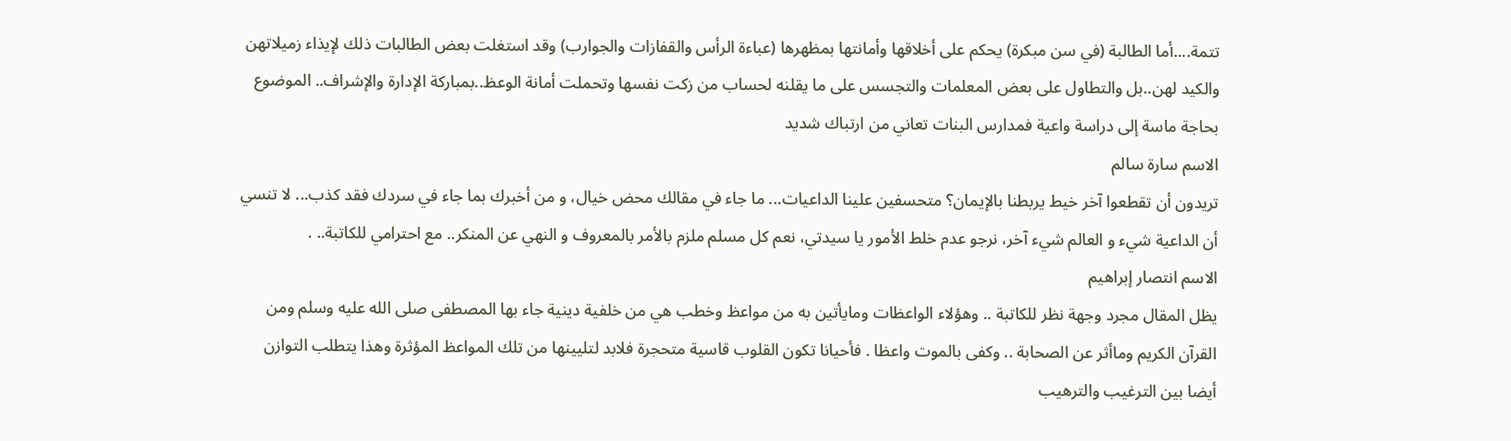تتمة....أما الطالبة (في سن مبكرة) يحكم على أخلاقها وأمانتها بمظهرها (عباءة الرأس والقفازات والجوارب) وقد استغلت بعض الطالبات ذلك لإيذاء زميلاتهن والكيد لهن..بل والتطاول على بعض المعلمات والتجسس على ما يقلنه لحساب من زكت نفسها وتحملت أمانة الوعظ..بمباركة الإدارة والإشراف.. الموضوع بحاجة ماسة إلى دراسة واعية فمدارس البنات تعاني من ارتباك شديد
الاسم سارة سالم
تريدون أن تقطعوا آخر خيط يربطنا بالإيمان؟ متحسفين علينا الداعيات... ما جاء في مقالك محض خيال، و من أخبرك بما جاء في سردك فقد كذب... لا تنسي أن الداعية شيء و العالم شيء آخر، نرجو عدم خلط الأمور يا سيدتي، نعم كل مسلم ملزم بالأمر بالمعروف و النهي عن المنكر.. مع احترامي للكاتبة.. .
الاسم انتصار إبراهيم
يظل المقال مجرد وجهة نظر للكاتبة .. وهؤلاء الواعظات ومايأتين به من مواعظ وخطب هي من خلفية دينية جاء بها المصطفى صلى الله عليه وسلم ومن القرآن الكريم وماأثر عن الصحابة .. وكفى بالموت واعظا . فأحيانا تكون القلوب قاسية متحجرة فلابد لتليينها من تلك المواعظ المؤثرة وهذا يتطلب التوازن أيضا بين الترغيب والترهيب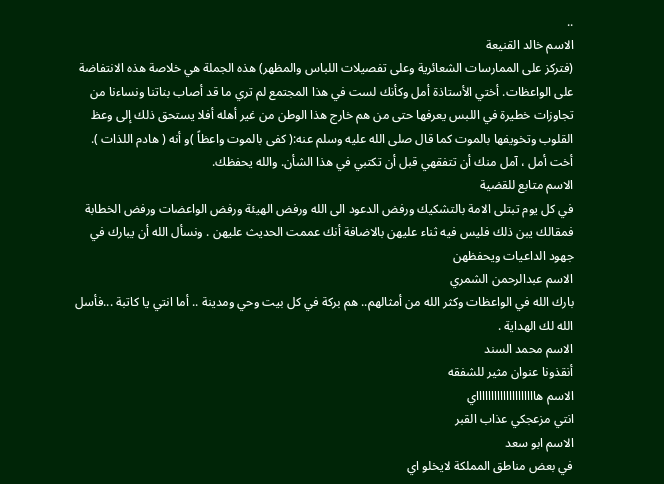..
الاسم خالد القنيعة
(فتركز على الممارسات الشعائرية وعلى تفصيلات اللباس والمظهر) هذه الجملة هي خلاصة هذه الانتفاضة على الواعظات. أختي الأستاذة أمل وكأنك لست في هذا المجتمع لم تري ما قد أصاب بناتنا ونساءنا من تجاوزات خطيرة في اللبس يعرفها حتى من هم خارج هذا الوطن من غير أهله أفلا يستحق ذلك إلى وعظ القلوب وتخويفها بالموت كما قال صلى الله عليه وسلم عنه:( كفى بالموت واعظاً )و أنه ( هادم اللذات ). أخت أمل ، آمل منك أن تتفقهي قبل أن تكتبي في هذا الشأن. والله يحفظك.
الاسم متابع للقضية
في كل يوم تبتلى الامة بالتشكيك ورفض الدعود الى الله ورفض الهيئة ورفض الواعضات ورفض الخطابة فمقالك يبن ذلك فليس فيه ثناء عليهن بالاضافة أنك عممت الحديث عليهن . ونسأل الله أن يبارك في جهود الداعيات ويحفظهن
الاسم عبدالرحمن الشمري
بارك الله في الواعظات وكثر الله من أمثالهم.. هم بركة في كل بيت وحي ومدينة .. أما انتي يا كاتبة ...فأسل الله لك الهداية .
الاسم محمد السند
أنقذونا عنوان مثير للشفقه
الاسم هااااااااااااااااااااي
انتي مزعجكي عذاب القبر
الاسم ابو سعد
في بعض مناطق المملكة لايخلو اي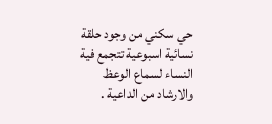حي سكني من وجود حلقة نسائية اسبوعية تتجمع فية النساء لسماع الوعظ والارشاد من الداعية .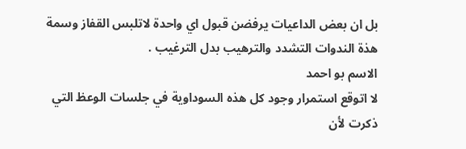بل ان بعض الداعيات يرفضن قبول اي واحدة لاتلبس القفاز وسمة هذة الندوات التشدد والترهيب بدل الترغيب .
الاسم بو احمد
لا اتوقع استمرار وجود كل هذه السوداوية في جلسات الوعظ التي ذكرت لأن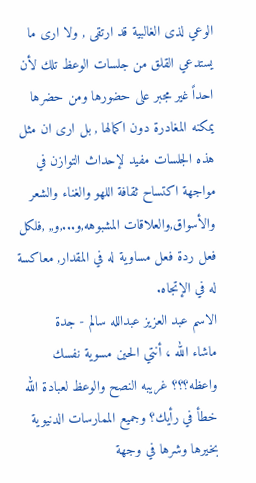الوعي لذى الغالبية قد ارتقى , ولا ارى ما يستدعي القلق من جلسات الوعظ تلك لأن احداً غير مجبر على حضورها ومن حضرها يمكنه المغادرة دون اكمالها , بل ارى ان مثل هذه الجلسات مفيد لإحداث التوازن في مواجهة اكتساح ثقافة اللهو والغناء والشعر والأسواق,والعلاقات المشبوهه,و...,و,, ,فلكل فعل ردة فعل مساوية له في المقدار, معاكسة له في الإتجاه.
الاسم عبد العزيز عبدالله سالم - جدة
ماشاء الله ، أنتي الحين مسوية نفسك واعظه؟؟؟ غريبه النصح والوعظ لعبادة الله خطأ في رأيك؟ وجميع الممارسات الدنيوية بخيرها وشرها في وجهة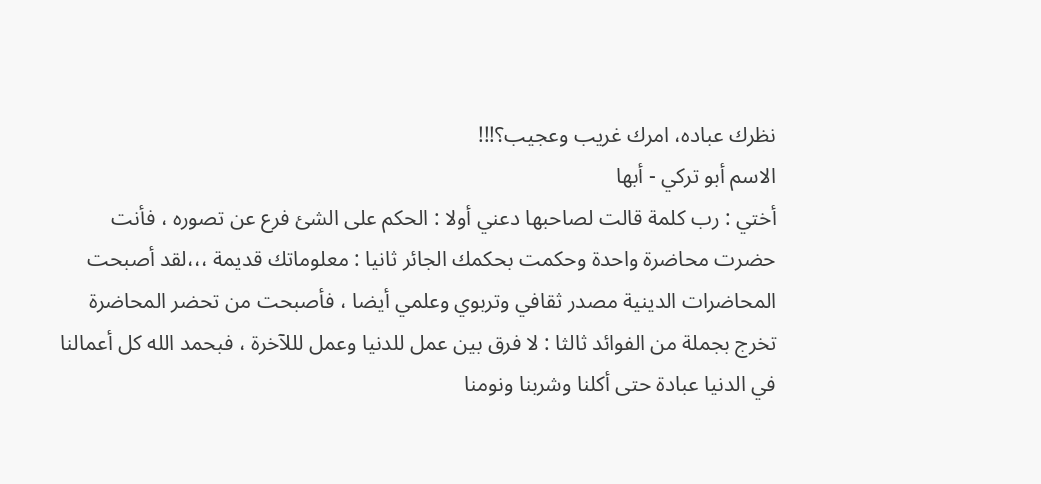نظرك عباده، امرك غريب وعجيب؟!!!
الاسم أبو تركي - أبها
أختي : رب كلمة قالت لصاحبها دعني أولا : الحكم على الشئ فرع عن تصوره ، فأنت حضرت محاضرة واحدة وحكمت بحكمك الجائر ثانيا : معلوماتك قديمة ،،،لقد أصبحت المحاضرات الدينية مصدر ثقافي وتربوي وعلمي أيضا ، فأصبحت من تحضر المحاضرة تخرج بجملة من الفوائد ثالثا : لا فرق بين عمل للدنيا وعمل لللآخرة ، فبحمد الله كل أعمالنا في الدنيا عبادة حتى أكلنا وشربنا ونومنا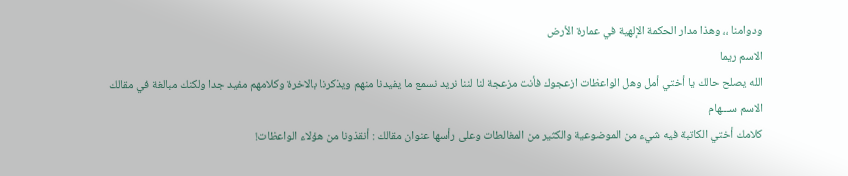ودوامنا ،، وهذا مدار الحكمة الإلهية في عمارة الأرض
الاسم ريما
الله يصلح حالك يا أختي أمل وهل الواعظات ازعجوك فأنت مزعجة لنا لننا نريد نسمع ما يفيدنا منهم ويذكرنا بالاخرة وكلامهم مفيد جدا ولكنك مبالغة في مقالك
الاسم ســـهام
كلامك أختي الكاتبة فيه شيء من الموضوعية والكثير من المغالطات وعلى رأسها عنوان مقالك : أنقذونا من هؤلاء الواعظات!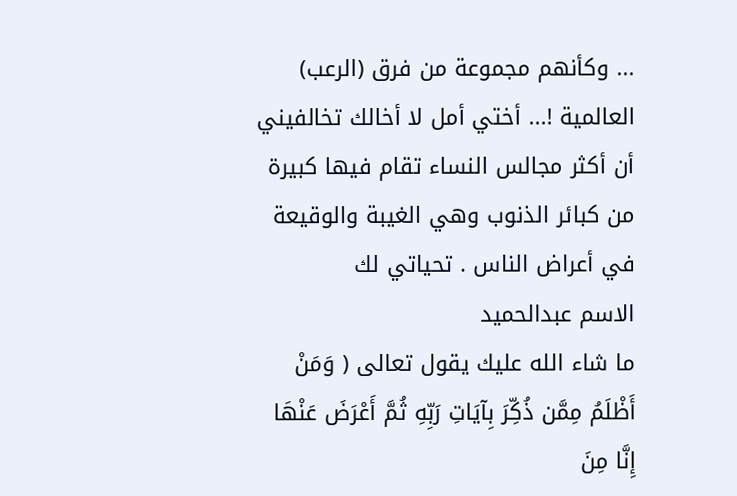... وكأنهم مجموعة من فرق (الرعب) العالمية !... أختي أمل لا أخالك تخالفيني أن أكثر مجالس النساء تقام فيها كبيرة من كبائر الذنوب وهي الغيبة والوقيعة في أعراض الناس . تحياتي لك
الاسم عبدالحميد
ما شاء الله عليك يقول تعالى ( وَمَنْ أَظْلَمُ مِمَّن ذُكِّرَ بِآيَاتِ رَبِّهِ ثُمَّ أَعْرَضَ عَنْهَا إِنَّا مِنَ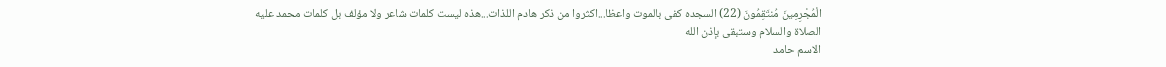الْمُجْرِمِينَ مُنتَقِمُونَ (22) السجده كفى بالموت واعظا...اكثروا من ذكر هادم اللذات...هذه ليست كلمات شاعر ولا مؤلف بل كلمات محمد عليه الصلاة والسلام وستبقى بإذن الله
الاسم حامد